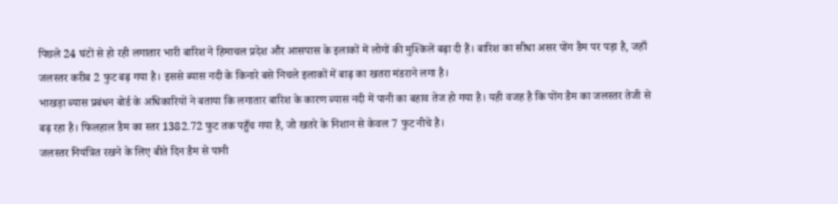पिछले 24 घंटों से हो रही लगातार भारी बारिश ने हिमाचल प्रदेश और आसपास के इलाकों में लोगों की मुश्किलें बढ़ा दी हैं। बारिश का सीधा असर पोंग डैम पर पड़ा है, जहाँ जलस्तर करीब 2 फुट बढ़ गया है। इससे ब्यास नदी के किनारे बसे निचले इलाकों में बाढ़ का खतरा मंडराने लगा है।
भाखड़ा ब्यास प्रबंधन बोर्ड के अधिकारियों ने बताया कि लगातार बारिश के कारण ब्यास नदी में पानी का बहाव तेज हो गया है। यही वजह है कि पोंग डैम का जलस्तर तेजी से बढ़ रहा है। फिलहाल डैम का स्तर 1382.72 फुट तक पहुँच गया है, जो खतरे के निशान से केवल 7 फुट नीचे है।
जलस्तर नियंत्रित रखने के लिए बीते दिन डैम से पानी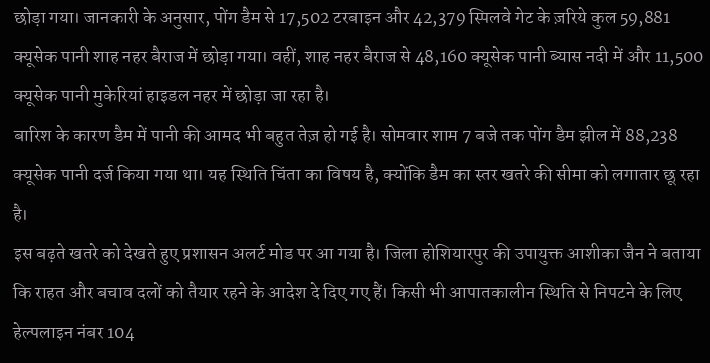छोड़ा गया। जानकारी के अनुसार, पोंग डैम से 17,502 टरबाइन और 42,379 स्पिलवे गेट के ज़रिये कुल 59,881 क्यूसेक पानी शाह नहर बैराज में छोड़ा गया। वहीं, शाह नहर बैराज से 48,160 क्यूसेक पानी ब्यास नदी में और 11,500 क्यूसेक पानी मुकेरियां हाइडल नहर में छोड़ा जा रहा है।
बारिश के कारण डैम में पानी की आमद भी बहुत तेज़ हो गई है। सोमवार शाम 7 बजे तक पोंग डैम झील में 88,238 क्यूसेक पानी दर्ज किया गया था। यह स्थिति चिंता का विषय है, क्योंकि डैम का स्तर खतरे की सीमा को लगातार छू रहा है।
इस बढ़ते खतरे को देखते हुए प्रशासन अलर्ट मोड पर आ गया है। जिला होशियारपुर की उपायुक्त आशीका जैन ने बताया कि राहत और बचाव दलों को तैयार रहने के आदेश दे दिए गए हैं। किसी भी आपातकालीन स्थिति से निपटने के लिए हेल्पलाइन नंबर 104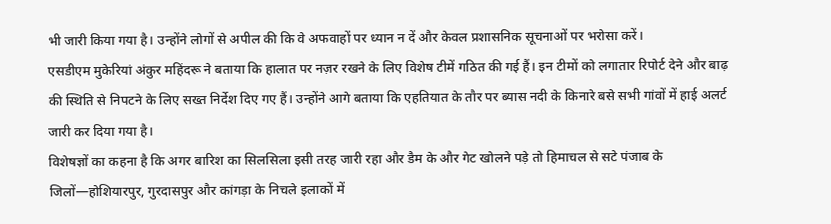भी जारी किया गया है। उन्होंने लोगों से अपील की कि वे अफवाहों पर ध्यान न दें और केवल प्रशासनिक सूचनाओं पर भरोसा करें।
एसडीएम मुकेरियां अंकुर महिंदरू ने बताया कि हालात पर नज़र रखने के लिए विशेष टीमें गठित की गई हैं। इन टीमों को लगातार रिपोर्ट देने और बाढ़ की स्थिति से निपटने के लिए सख्त निर्देश दिए गए हैं। उन्होंने आगे बताया कि एहतियात के तौर पर ब्यास नदी के किनारे बसे सभी गांवों में हाई अलर्ट जारी कर दिया गया है।
विशेषज्ञों का कहना है कि अगर बारिश का सिलसिला इसी तरह जारी रहा और डैम के और गेट खोलने पड़े तो हिमाचल से सटे पंजाब के जिलों—होशियारपुर, गुरदासपुर और कांगड़ा के निचले इलाकों में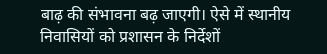बाढ़ की संभावना बढ़ जाएगी। ऐसे में स्थानीय निवासियों को प्रशासन के निर्देशों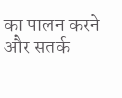का पालन करने और सतर्क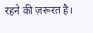रहने की ज़रूरत है।